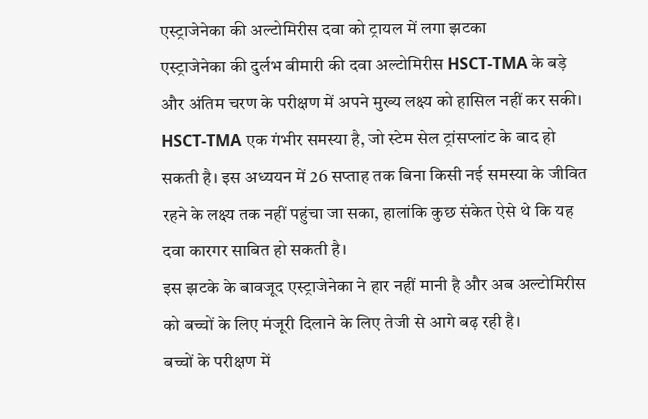एस्ट्राजेनेका की अल्टोमिरीस दवा को ट्रायल में लगा झटका
एस्ट्राजेनेका की दुर्लभ बीमारी की दवा अल्टोमिरीस HSCT-TMA के बड़े और अंतिम चरण के परीक्षण में अपने मुख्य लक्ष्य को हासिल नहीं कर सकी।
HSCT-TMA एक गंभीर समस्या है, जो स्टेम सेल ट्रांसप्लांट के बाद हो सकती है। इस अध्ययन में 26 सप्ताह तक बिना किसी नई समस्या के जीवित रहने के लक्ष्य तक नहीं पहुंचा जा सका, हालांकि कुछ संकेत ऐसे थे कि यह दवा कारगर साबित हो सकती है।
इस झटके के बावजूद एस्ट्राजेनेका ने हार नहीं मानी है और अब अल्टोमिरीस को बच्चों के लिए मंजूरी दिलाने के लिए तेजी से आगे बढ़ रही है।
बच्चों के परीक्षण में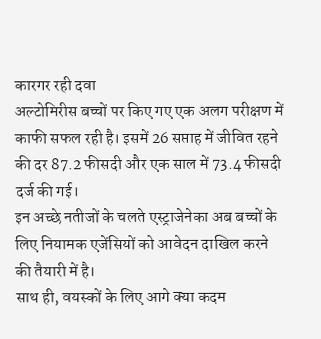कारगर रही दवा
अल्टोमिरीस बच्चों पर किए गए एक अलग परीक्षण में काफी सफल रही है। इसमें 26 सप्ताह में जीवित रहने की दर 87.2 फीसदी और एक साल में 73.4 फीसदी दर्ज की गई।
इन अच्छे नतीजों के चलते एस्ट्राजेनेका अब बच्चों के लिए नियामक एजेंसियों को आवेदन दाखिल करने की तैयारी में है।
साथ ही, वयस्कों के लिए आगे क्या कदम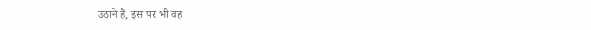उठाने हैं, इस पर भी वह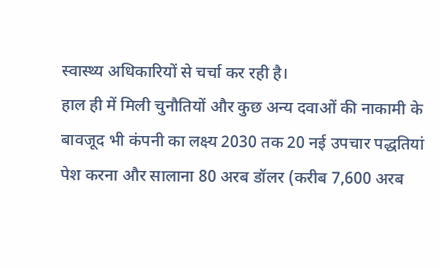स्वास्थ्य अधिकारियों से चर्चा कर रही है।
हाल ही में मिली चुनौतियों और कुछ अन्य दवाओं की नाकामी के बावजूद भी कंपनी का लक्ष्य 2030 तक 20 नई उपचार पद्धतियां पेश करना और सालाना 80 अरब डॉलर (करीब 7,600 अरब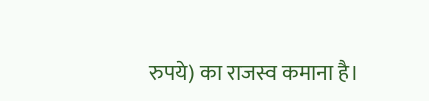रुपये) का राजस्व कमाना है।